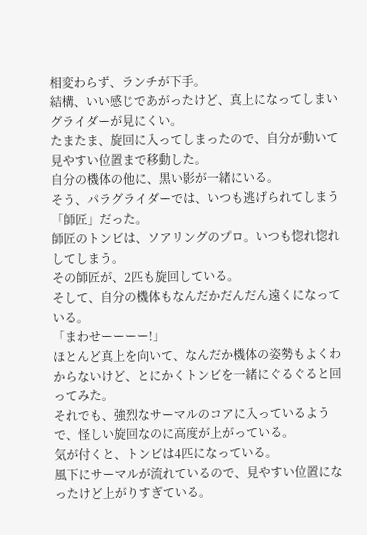相変わらず、ランチが下手。
結構、いい感じであがったけど、真上になってしまいグライダーが見にくい。
たまたま、旋回に入ってしまったので、自分が動いて見やすい位置まで移動した。
自分の機体の他に、黒い影が一緒にいる。
そう、パラグライダーでは、いつも逃げられてしまう「師匠」だった。
師匠のトンビは、ソアリングのプロ。いつも惚れ惚れしてしまう。
その師匠が、2匹も旋回している。
そして、自分の機体もなんだかだんだん遠くになっている。
「まわせーーーー!」
ほとんど真上を向いて、なんだか機体の姿勢もよくわからないけど、とにかくトンビを一緒にぐるぐると回ってみた。
それでも、強烈なサーマルのコアに入っているようで、怪しい旋回なのに高度が上がっている。
気が付くと、トンビは4匹になっている。
風下にサーマルが流れているので、見やすい位置になったけど上がりすぎている。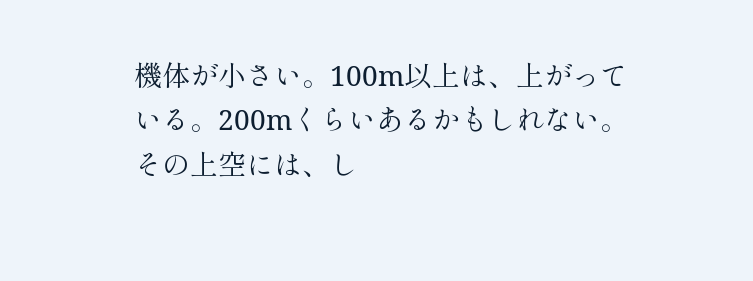機体が小さい。100m以上は、上がっている。200mくらいあるかもしれない。
その上空には、し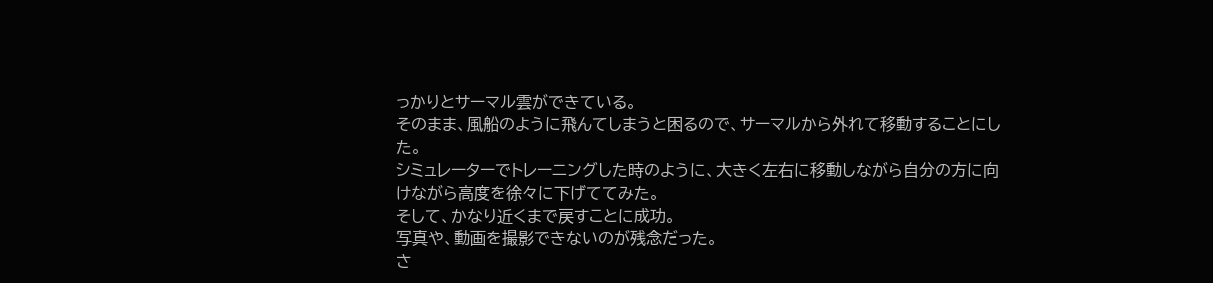っかりとサーマル雲ができている。
そのまま、風船のように飛んてしまうと困るので、サーマルから外れて移動することにした。
シミュレーターでトレーニングした時のように、大きく左右に移動しながら自分の方に向けながら高度を徐々に下げててみた。
そして、かなり近くまで戻すことに成功。
写真や、動画を撮影できないのが残念だった。
さ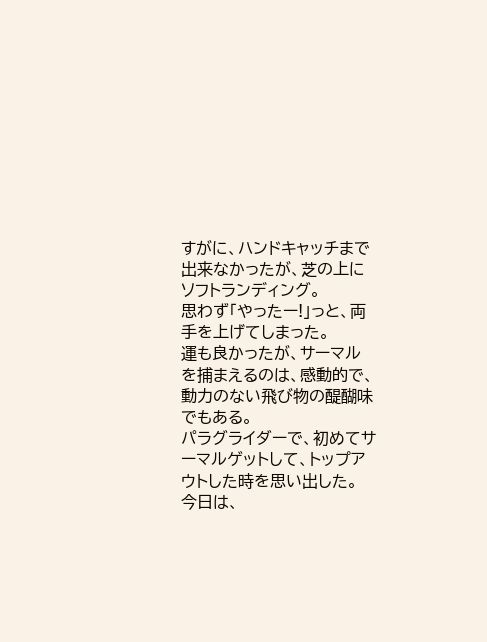すがに、ハンドキャッチまで出来なかったが、芝の上にソフトランディング。
思わず「やったー!」っと、両手を上げてしまった。
運も良かったが、サーマルを捕まえるのは、感動的で、動力のない飛び物の醍醐味でもある。
パラグライダーで、初めてサーマルゲットして、トップアウトした時を思い出した。
今日は、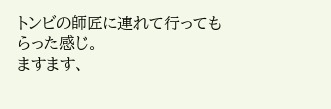トンビの師匠に連れて行ってもらった感じ。
ますます、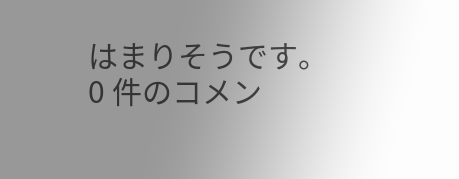はまりそうです。
0 件のコメン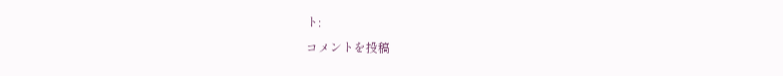ト:
コメントを投稿